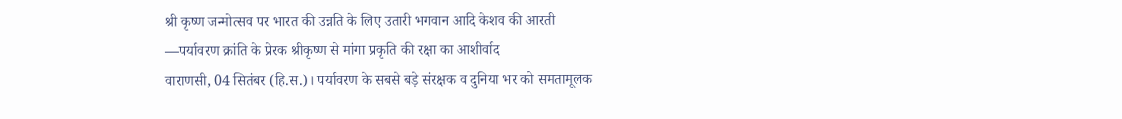श्री कृष्ण जन्मोत्सव पर भारत की उन्नति के लिए उतारी भगवान आदि केशव की आरती
—पर्यावरण क्रांति के प्रेरक श्रीकृष्ण से मांगा प्रकृति की रक्षा का आशीर्वाद
वाराणसी, 04 सितंबर (हि.स.)। पर्यावरण के सबसे बड़े संरक्षक व दुनिया भर को समतामूलक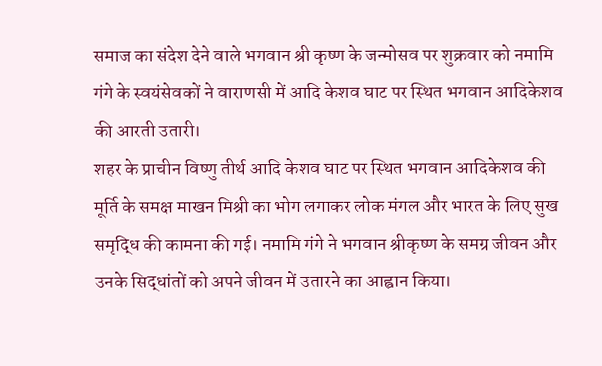समाज का संदेश देने वाले भगवान श्री कृष्ण के जन्मोसव पर शुक्रवार को नमामि गंगे के स्वयंसेवकों ने वाराणसी में आदि केशव घाट पर स्थित भगवान आदिकेशव की आरती उतारी।
शहर के प्राचीन विष्णु तीर्थ आदि केशव घाट पर स्थित भगवान आदिकेशव की मूर्ति के समक्ष माखन मिश्री का भोग लगाकर लोक मंगल और भारत के लिए सुख समृद्धि की कामना की गई। नमामि गंगे ने भगवान श्रीकृष्ण के समग्र जीवन और उनके सिद्धांतों को अपने जीवन में उतारने का आह्वान किया।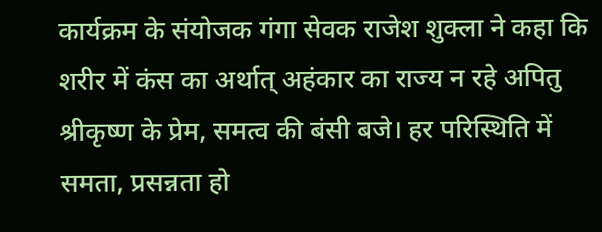कार्यक्रम के संयोजक गंगा सेवक राजेश शुक्ला ने कहा कि शरीर में कंस का अर्थात् अहंकार का राज्य न रहे अपितु श्रीकृष्ण के प्रेम, समत्व की बंसी बजे। हर परिस्थिति में समता, प्रसन्नता हो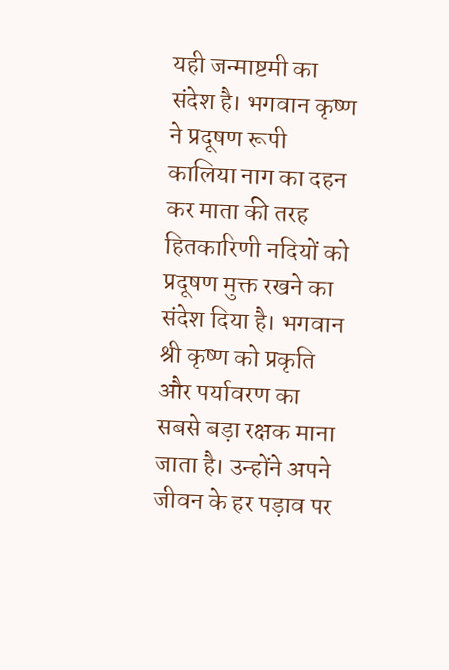यही जन्माष्टमी का संदेश है। भगवान कृष्ण ने प्रदूषण रूपी कालिया नाग का दहन कर माता की तरह हितकारिणी नदियों को प्रदूषण मुक्त रखने का संदेश दिया है। भगवान श्री कृष्ण को प्रकृति और पर्यावरण का सबसे बड़ा रक्षक माना जाता है। उन्होंने अपने जीवन के हर पड़ाव पर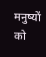मनुष्यों को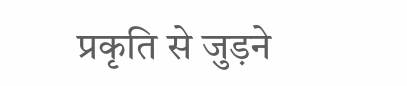प्रकृति से जुड़ने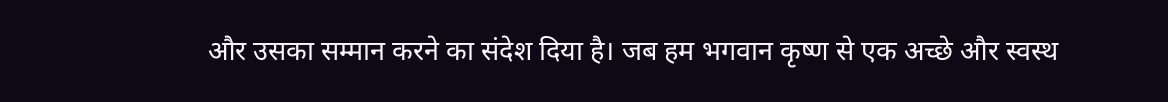और उसका सम्मान करने का संदेश दिया है। जब हम भगवान कृष्ण से एक अच्छे और स्वस्थ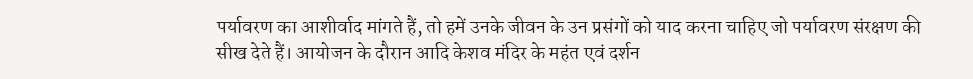पर्यावरण का आशीर्वाद मांगते हैं, तो हमें उनके जीवन के उन प्रसंगों को याद करना चाहिए जो पर्यावरण संरक्षण की सीख देते हैं। आयोजन के दौरान आदि केशव मंदिर के महंत एवं दर्शन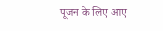पूजन के लिए आए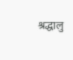श्रद्धालु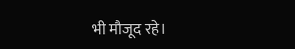भी मौजूद रहे।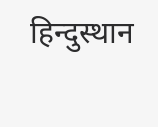हिन्दुस्थान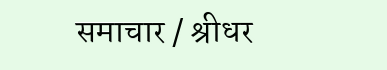समाचार / श्रीधर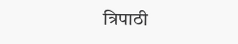त्रिपाठी